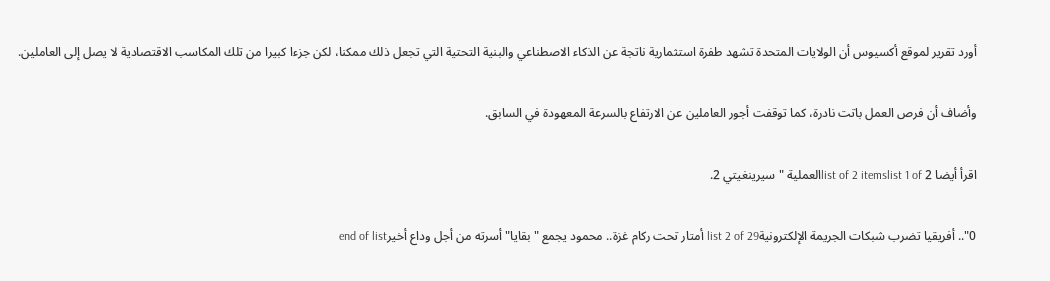أورد تقرير لموقع أكسيوس أن الولايات المتحدة تشهد طفرة استثمارية ناتجة عن الذكاء الاصطناعي والبنية التحتية التي تجعل ذلك ممكنا، لكن جزءا كبيرا من تلك المكاسب الاقتصادية لا يصل إلى العاملين.

وأضاف أن فرص العمل باتت نادرة، كما توقفت أجور العاملين عن الارتفاع بالسرعة المعهودة في السابق.

اقرأ أيضا list of 2 itemslist 1 of 2العملية "سيرينغيتي 2.

0".. أفريقيا تضرب شبكات الجريمة الإلكترونيةlist 2 of 29 أمتار تحت ركام غزة.. محمود يجمع "بقايا" أسرته من أجل وداع أخيرend of list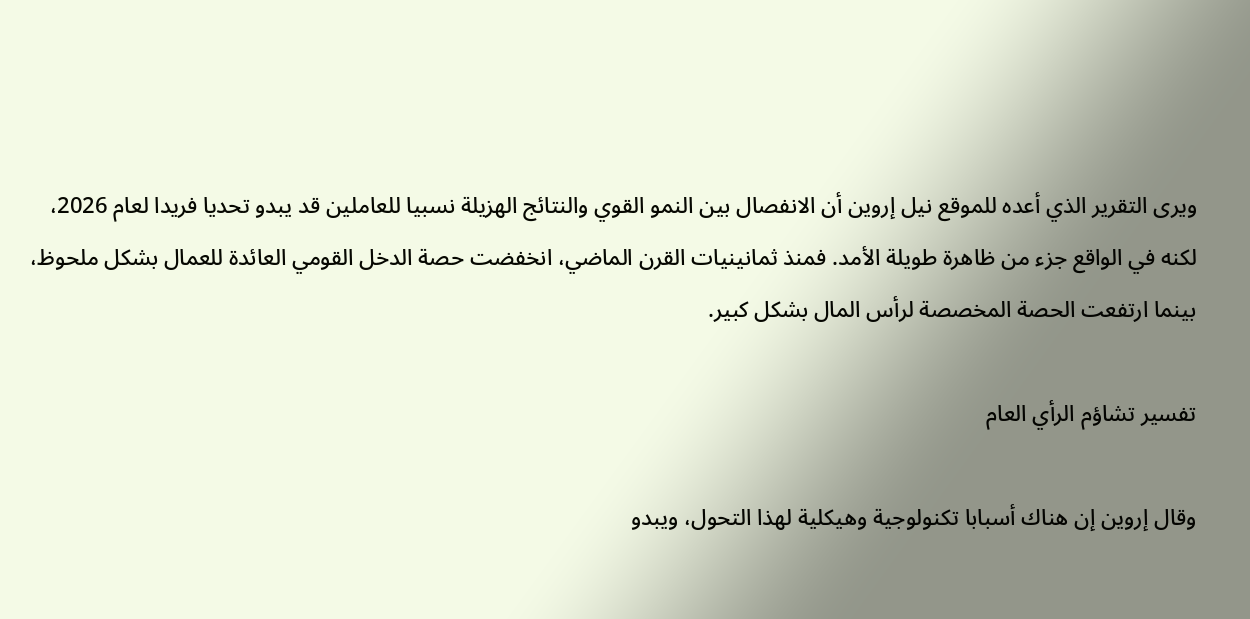ويرى التقرير الذي أعده للموقع نيل إروين أن الانفصال بين النمو القوي والنتائج الهزيلة نسبيا للعاملين قد يبدو تحديا فريدا لعام 2026، لكنه في الواقع جزء من ظاهرة طويلة الأمد. فمنذ ثمانينيات القرن الماضي، انخفضت حصة الدخل القومي العائدة للعمال بشكل ملحوظ، بينما ارتفعت الحصة المخصصة لرأس المال بشكل كبير.

تفسير تشاؤم الرأي العام

وقال إروين إن هناك أسبابا تكنولوجية وهيكلية لهذا التحول، ويبدو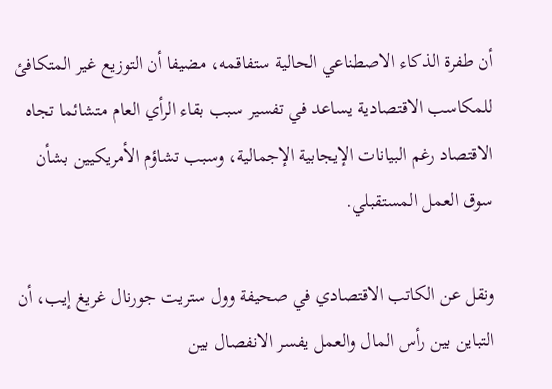أن طفرة الذكاء الاصطناعي الحالية ستفاقمه، مضيفا أن التوزيع غير المتكافئ للمكاسب الاقتصادية يساعد في تفسير سبب بقاء الرأي العام متشائما تجاه الاقتصاد رغم البيانات الإيجابية الإجمالية، وسبب تشاؤم الأمريكيين بشأن سوق العمل المستقبلي.

ونقل عن الكاتب الاقتصادي في صحيفة وول ستريت جورنال غريغ إيب، أن التباين بين رأس المال والعمل يفسر الانفصال بين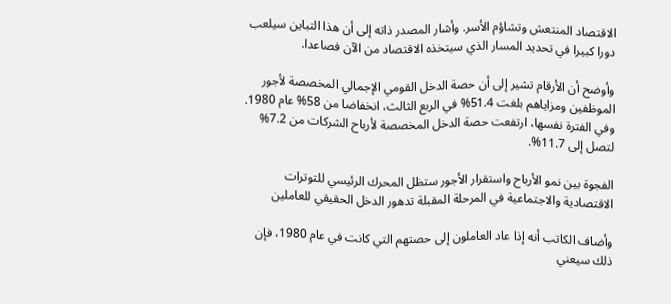الاقتصاد المنتعش وتشاؤم الأسر. وأشار المصدر ذاته إلى أن هذا التباين سيلعب دورا كبيرا في تحديد المسار الذي سيتخذه الاقتصاد من الآن فصاعدا.

وأوضح أن الأرقام تشير إلى أن حصة الدخل القومي الإجمالي المخصصة لأجور الموظفين ومزاياهم بلغت 51.4% في الربع الثالث، انخفاضا من 58% عام 1980. وفي الفترة نفسها، ارتفعت حصة الدخل المخصصة لأرباح الشركات من 7.2% لتصل إلى 11.7%.

الفجوة بين نمو الأرباح واستقرار الأجور ستظل المحرك الرئيسي للتوترات الاقتصادية والاجتماعية في المرحلة المقبلة تدهور الدخل الحقيقي للعاملين

وأضاف الكاتب أنه إذا عاد العاملون إلى حصتهم التي كانت في عام 1980، فإن ذلك سيعني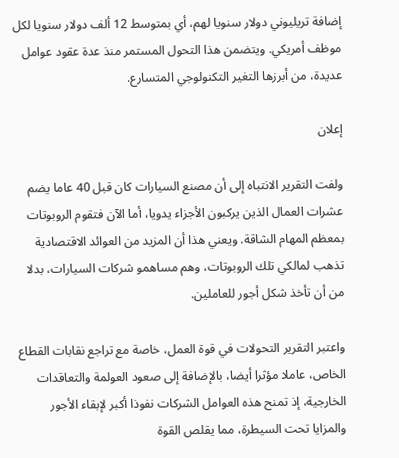إضافة تريليوني دولار سنويا لهم، أي بمتوسط 12 ألف دولار سنويا لكل موظف أمريكي. ويتضمن هذا التحول المستمر منذ عدة عقود عوامل عديدة، من أبرزها التغير التكنولوجي المتسارع.

إعلان

ولفت التقرير الانتباه إلى أن مصنع السيارات كان قبل 40 عاما يضم عشرات العمال الذين يركبون الأجزاء يدويا، أما الآن فتقوم الروبوتات بمعظم المهام الشاقة. ويعني هذا أن المزيد من العوائد الاقتصادية تذهب لمالكي تلك الروبوتات، وهم مساهمو شركات السيارات، بدلا من أن تأخذ شكل أجور للعاملين.

واعتبر التقرير التحولات في قوة العمل، خاصة مع تراجع نقابات القطاع الخاص، عاملا مؤثرا أيضا، بالإضافة إلى صعود العولمة والتعاقدات الخارجية، إذ تمنح هذه العوامل الشركات نفوذا أكبر لإبقاء الأجور والمزايا تحت السيطرة، مما يقلص القوة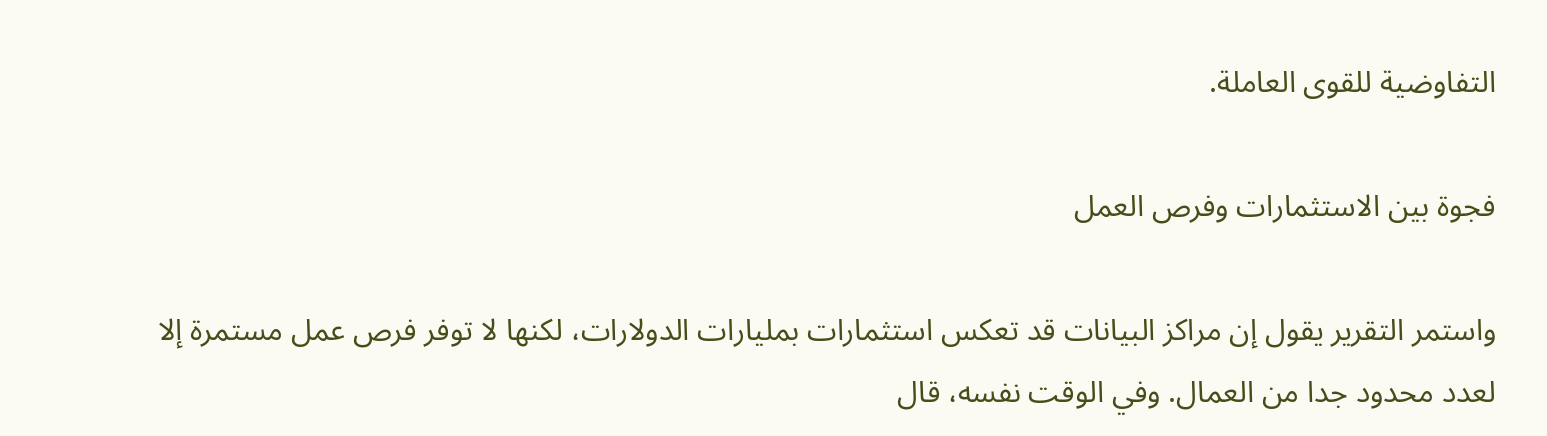التفاوضية للقوى العاملة.

فجوة بين الاستثمارات وفرص العمل

واستمر التقرير يقول إن مراكز البيانات قد تعكس استثمارات بمليارات الدولارات، لكنها لا توفر فرص عمل مستمرة إلا لعدد محدود جدا من العمال. وفي الوقت نفسه، قال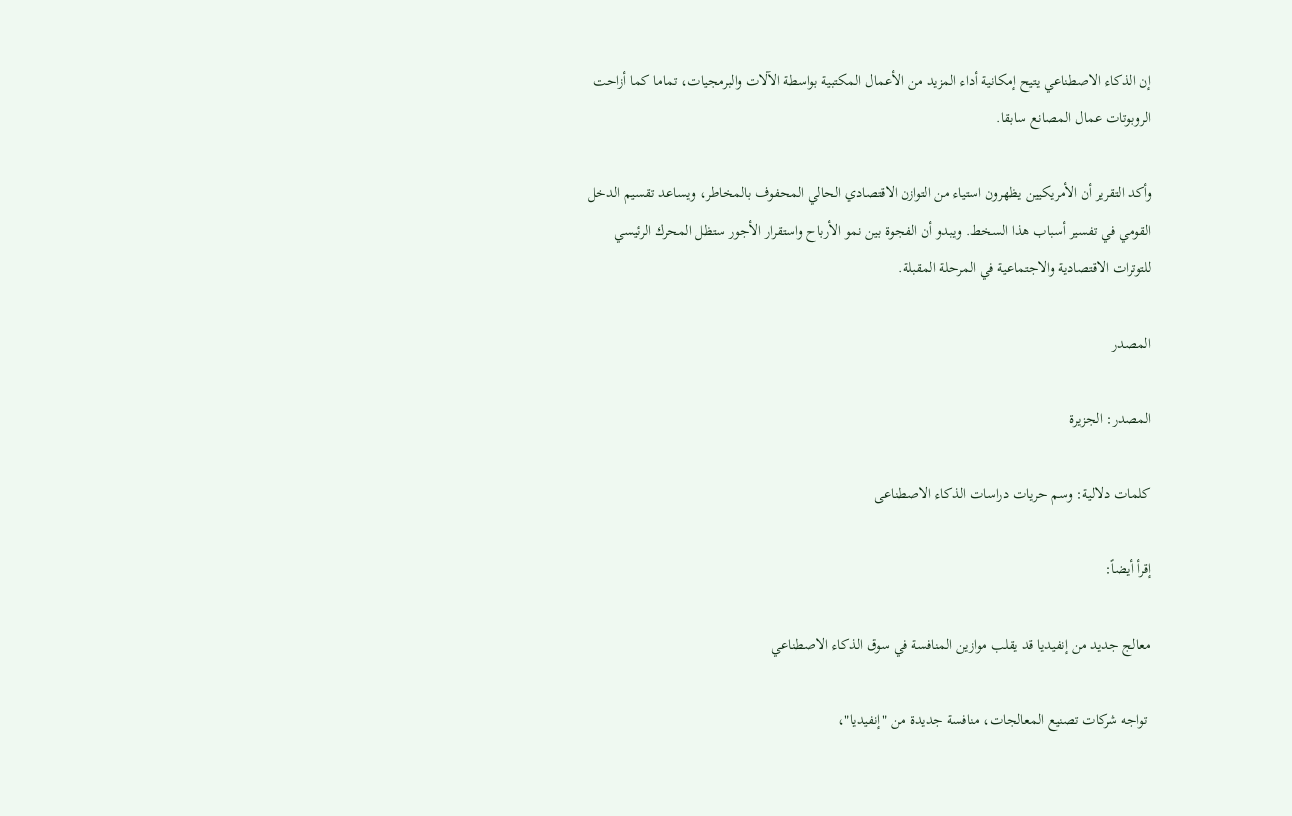إن الذكاء الاصطناعي يتيح إمكانية أداء المزيد من الأعمال المكتبية بواسطة الآلات والبرمجيات، تماما كما أزاحت الروبوتات عمال المصانع سابقا.

وأكد التقرير أن الأمريكيين يظهرون استياء من التوازن الاقتصادي الحالي المحفوف بالمخاطر، ويساعد تقسيم الدخل القومي في تفسير أسباب هذا السخط. ويبدو أن الفجوة بين نمو الأرباح واستقرار الأجور ستظل المحرك الرئيسي للتوترات الاقتصادية والاجتماعية في المرحلة المقبلة.

المصدر

المصدر: الجزيرة

كلمات دلالية: وسم حريات دراسات الذکاء الاصطناعی

إقرأ أيضاً:

معالج جديد من إنفيديا قد يقلب موازين المنافسة في سوق الذكاء الاصطناعي

 تواجه شركات تصنيع المعالجات، منافسة جديدة من "إنفيديا"،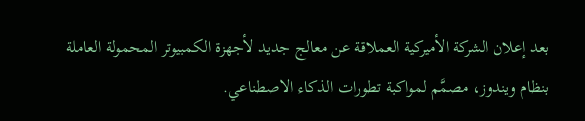بعد إعلان الشركة الأميركية العملاقة عن معالج جديد لأجهزة الكمبيوتر المحمولة العاملة بنظام ويندوز، مصمَّم لمواكبة تطورات الذكاء الاصطناعي.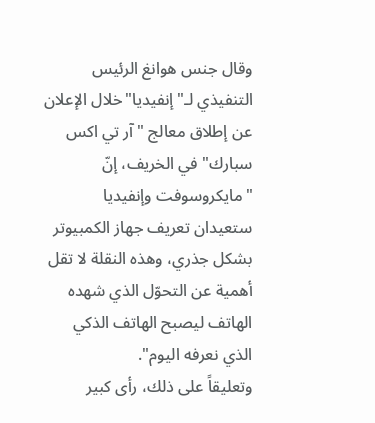وقال جنس هوانغ الرئيس التنفيذي لـ"إنفيديا"خلال الإعلان عن إطلاق معالج "آر تي اكس سبارك" في الخريف، إنّ "مايكروسوفت وإنفيديا ستعيدان تعريف جهاز الكمبيوتر بشكل جذري، وهذه النقلة لا تقل أهمية عن التحوّل الذي شهده الهاتف ليصبح الهاتف الذكي الذي نعرفه اليوم".
وتعليقاً على ذلك، رأى كبير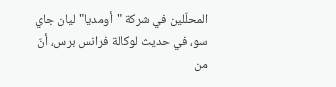المحلّلين في شركة "أومديا" ليان جاي سو، في حديث لوكالة فرانس برس، أنّ من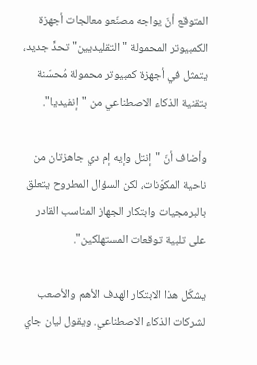المتوقع أنّ يواجه مصنّعو معالجات أجهزة الكمبيوتر المحمولة "التقليديين" تحدٍّ جديد، يتمثل في أجهزة كمبيوتر محمولة مُحسّنة بتقنية الذكاء الاصطناعي من "إنفيديا".

وأضاف أنّ "إنتل وإيه إم دي جاهزتان من ناحية المكوّنات، لكن السؤال المطروح يتعلق بالبرمجيات وابتكار الجهاز المناسب القادر على تلبية توقعات المستهلكين".

يشكّل هذا الابتكار الهدف الأهم والأصعب لشركات الذكاء الاصطناعي. ويقول ليان جاي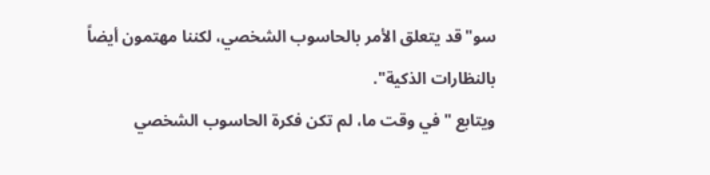سو"قد يتعلق الأمر بالحاسوب الشخصي، لكننا مهتمون أيضاً بالنظارات الذكية".
ويتابع "في وقت ما، لم تكن فكرة الحاسوب الشخصي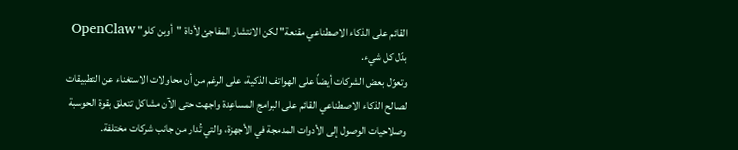القائم على الذكاء الاصطناعي مقنعة" لكن الانتشار المفاجئ لأداة "أوبن كلو" OpenClaw بدّل كل شيء.
وتعوّل بعض الشركات أيضاً على الهواتف الذكية، على الرغم من أن محاولات الاستغناء عن التطبيقات لصالح الذكاء الاصطناعي القائم على البرامج المساعِدة واجهت حتى الآن مشاكل تتعلق بقوة الحوسبة وصلاحيات الوصول إلى الأدوات المدمجة في الأجهزة، والتي تُدار من جانب شركات مختلفة.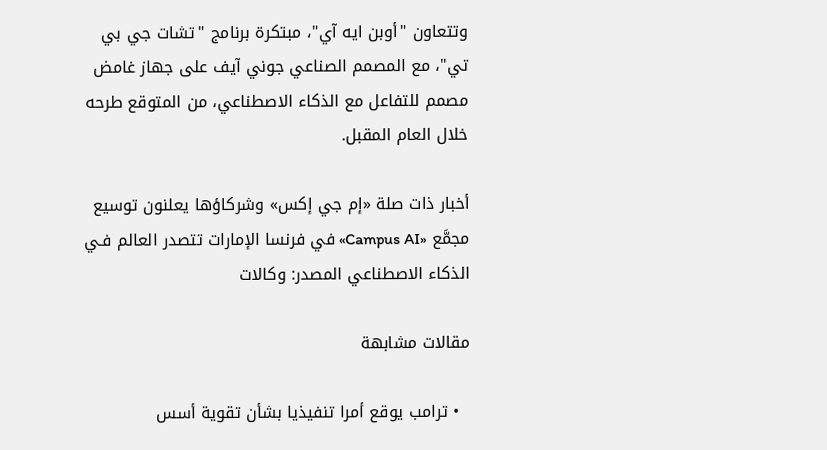وتتعاون "أوبن ايه آي"، مبتكرة برنامج "تشات جي بي تي"، مع المصمم الصناعي جوني آيف على جهاز غامض مصمم للتفاعل مع الذكاء الاصطناعي، من المتوقع طرحه خلال العام المقبل.

أخبار ذات صلة «إم جي إكس» وشركاؤها يعلنون توسيع مجمَّع «Campus AI» في فرنسا الإمارات تتصدر العالم فـي الذكاء الاصطناعي المصدر: وكالات

مقالات مشابهة

  • ترامب يوقع أمرا تنفيذيا بشأن تقوية أسس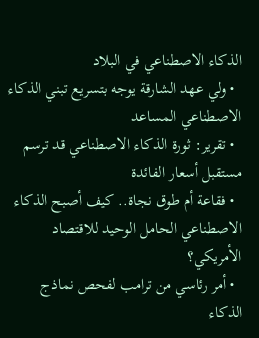الذكاء الاصطناعي في البلاد
  • ولي عهد الشارقة يوجه بتسريع تبني الذكاء الاصطناعي المساعد
  • تقرير: ثورة الذكاء الاصطناعي قد ترسم مستقبل أسعار الفائدة
  • فقاعة أم طوق نجاة.. كيف أصبح الذكاء الاصطناعي الحامل الوحيد للاقتصاد الأمريكي؟
  • أمر رئاسي من ترامب لفحص نماذج الذكاء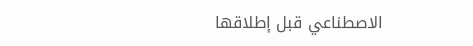الاصطناعي قبل إطلاقها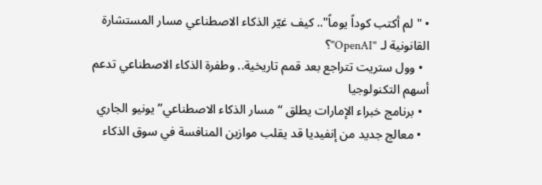• "لم أكتب كوداً يوماً".. كيف غيّر الذكاء الاصطناعي مسار المستشارة القانونية لـ "OpenAI"؟
  • وول ستريت تتراجع بعد قمم تاريخية.. وطفرة الذكاء الاصطناعي تدعم أسهم التكنولوجيا
  • برنامج خبراء الإمارات يطلق “مسار الذكاء الاصطناعي” يونيو الجاري
  • معالج جديد من إنفيديا قد يقلب موازين المنافسة في سوق الذكاء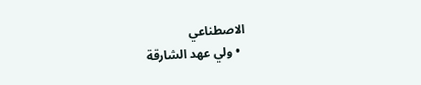الاصطناعي
  • ولي عهد الشارقة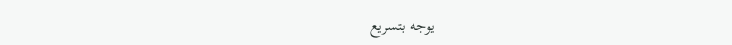يوجه بتسريع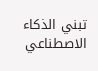تبني الذكاء الاصطناعي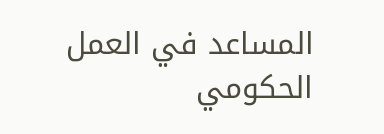المساعد في العمل الحكومي